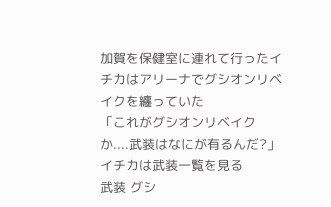加賀を保健室に連れて行ったイチカはアリーナでグシオンリベイクを纏っていた
「これがグシオンリベイクか....武装はなにが有るんだ?」
イチカは武装一覧を見る
武装 グシ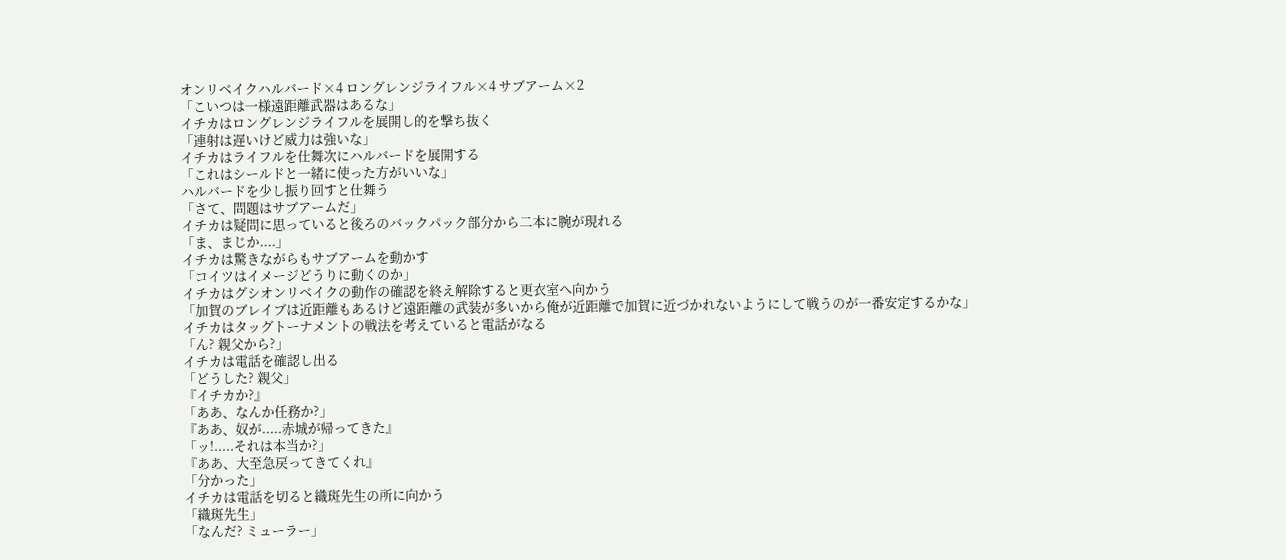オンリベイクハルバード×4 ロングレンジライフル×4 サブアーム×2
「こいつは一様遠距離武器はあるな」
イチカはロングレンジライフルを展開し的を撃ち抜く
「連射は遅いけど威力は強いな」
イチカはライフルを仕舞次にハルバードを展開する
「これはシールドと一緒に使った方がいいな」
ハルバードを少し振り回すと仕舞う
「さて、問題はサブアームだ」
イチカは疑問に思っていると後ろのバックパック部分から二本に腕が現れる
「ま、まじか....」
イチカは驚きながらもサブアームを動かす
「コイツはイメージどうりに動くのか」
イチカはグシオンリベイクの動作の確認を終え解除すると更衣室へ向かう
「加賀のブレイブは近距離もあるけど遠距離の武装が多いから俺が近距離で加賀に近づかれないようにして戦うのが一番安定するかな」
イチカはタッグトーナメントの戦法を考えていると電話がなる
「ん? 親父から?」
イチカは電話を確認し出る
「どうした? 親父」
『イチカか?』
「ああ、なんか任務か?」
『ああ、奴が.....赤城が帰ってきた』
「ッ!.....それは本当か?」
『ああ、大至急戻ってきてくれ』
「分かった」
イチカは電話を切ると織斑先生の所に向かう
「織斑先生」
「なんだ? ミューラー」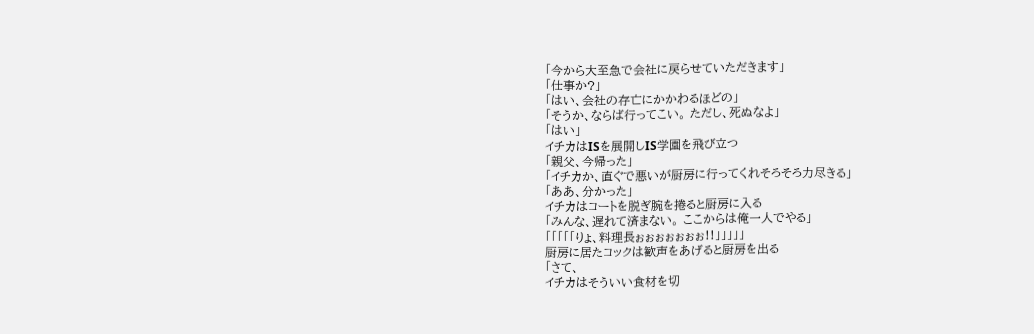「今から大至急で会社に戻らせていただきます」
「仕事か?」
「はい、会社の存亡にかかわるほどの」
「そうか、ならば行ってこい。 ただし、死ぬなよ」
「はい」
イチカはISを展開しIS学園を飛び立つ
「親父、今帰った」
「イチカか、直ぐで悪いが厨房に行ってくれそろそろ力尽きる」
「ああ、分かった」
イチカはコートを脱ぎ腕を捲ると厨房に入る
「みんな、遅れて済まない。 ここからは俺一人でやる」
「「「「「りょ、料理長ぉぉぉぉぉぉぉ!!」」」」」
厨房に居たコックは歓声をあげると厨房を出る
「さて、
イチカはそういい食材を切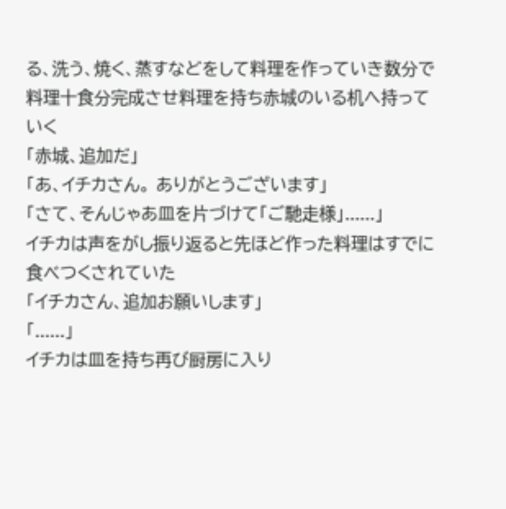る、洗う、焼く、蒸すなどをして料理を作っていき数分で料理十食分完成させ料理を持ち赤城のいる机へ持っていく
「赤城、追加だ」
「あ、イチカさん。 ありがとうございます」
「さて、そんじゃあ皿を片づけて「ご馳走様」......」
イチカは声をがし振り返ると先ほど作った料理はすでに食べつくされていた
「イチカさん、追加お願いします」
「......」
イチカは皿を持ち再び厨房に入り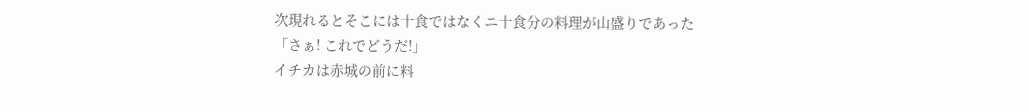次現れるとそこには十食ではなくニ十食分の料理が山盛りであった
「さぁ! これでどうだ!」
イチカは赤城の前に料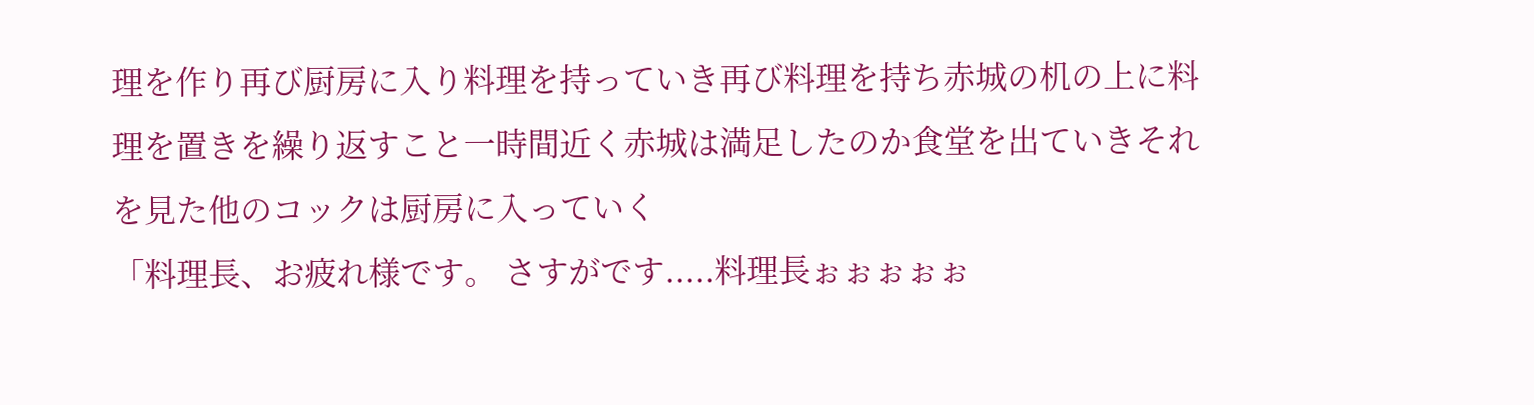理を作り再び厨房に入り料理を持っていき再び料理を持ち赤城の机の上に料理を置きを繰り返すこと一時間近く赤城は満足したのか食堂を出ていきそれを見た他のコックは厨房に入っていく
「料理長、お疲れ様です。 さすがです.....料理長ぉぉぉぉぉ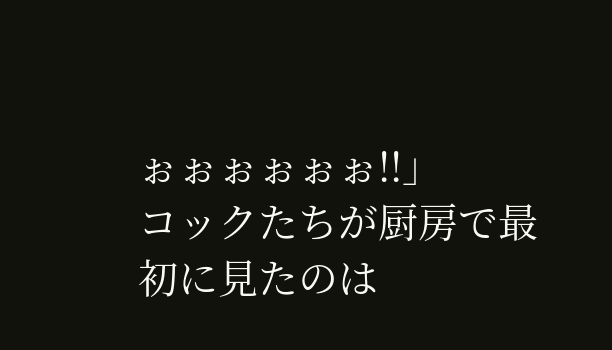ぉぉぉぉぉぉ!!」
コックたちが厨房で最初に見たのは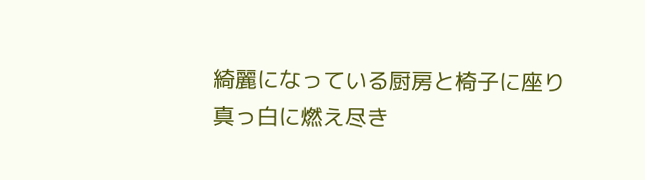綺麗になっている厨房と椅子に座り真っ白に燃え尽き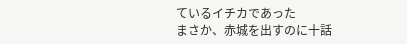ているイチカであった
まさか、赤城を出すのに十話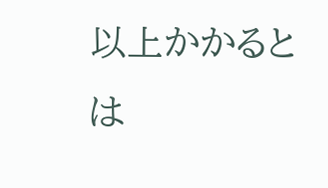以上かかるとは